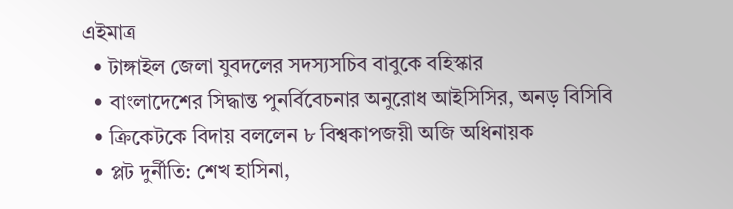এইমাত্র
  • টাঙ্গাইল জেলা যুবদলের সদস্যসচিব বাবুকে বহিস্কার
  • বাংলাদেশের সিদ্ধান্ত পুনর্বিবেচনার অনুরোধ আইসিসির, অনড় বিসিবি
  • ক্রিকেটকে বিদায় বললেন ৮ বিশ্বকাপজয়ী অজি অধিনায়ক
  • প্লট দুর্নীতি: শেখ হাসিনা,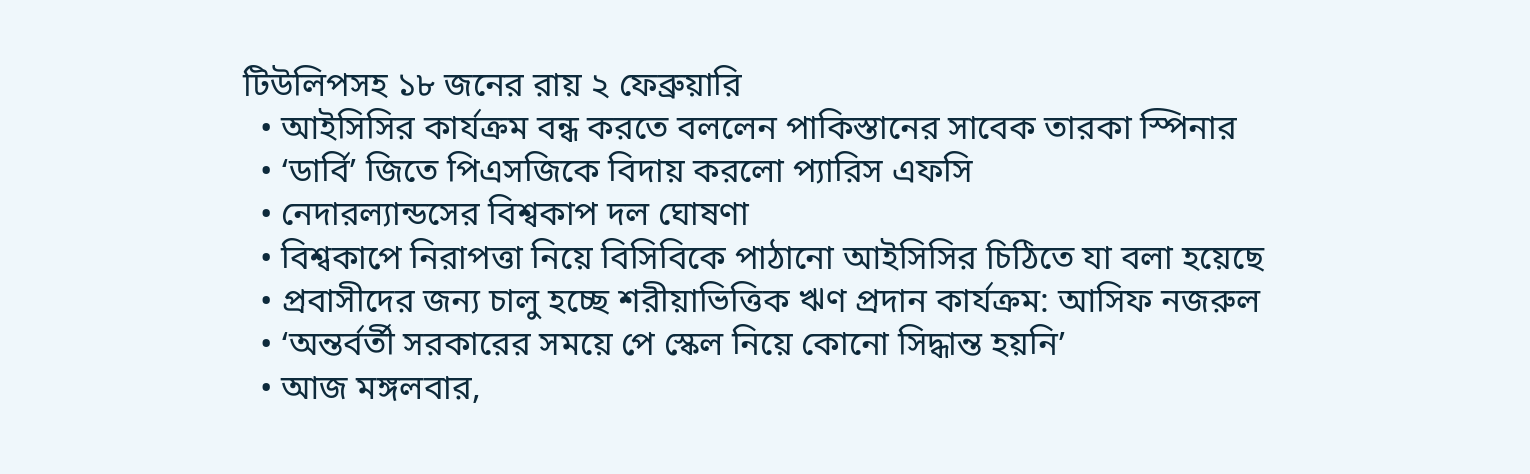টিউলিপসহ ১৮ জনের রায় ২ ফেব্রুয়ারি
  • আইসিসির কার্যক্রম বন্ধ করতে বললেন পাকিস্তানের সাবেক তারকা স্পিনার
  • ‘ডার্বি’ জিতে পিএসজিকে বিদায় করলো প্যারিস এফসি
  • নেদারল্যান্ডসের বিশ্বকাপ দল ঘোষণা
  • বিশ্বকাপে নিরাপত্তা নিয়ে বিসিবিকে পাঠানো আইসিসির চিঠিতে যা বলা হয়েছে
  • প্রবাসীদের জন্য চালু হচ্ছে শরীয়াভিত্তিক ঋণ প্রদান কার্যক্রম: আসিফ নজরুল
  • ‘অন্তর্বর্তী সরকারের সময়ে পে স্কেল নিয়ে কোনো সিদ্ধান্ত হয়নি’
  • আজ মঙ্গলবার,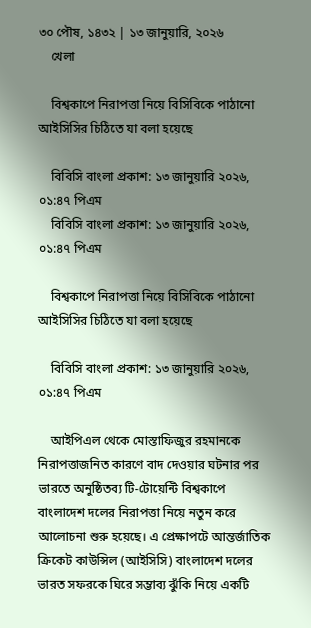৩০ পৌষ, ১৪৩২ | ১৩ জানুয়ারি, ২০২৬
    খেলা

    বিশ্বকাপে নিরাপত্তা নিয়ে বিসিবিকে পাঠানো আইসিসির চিঠিতে যা বলা হয়েছে

    বিবিসি বাংলা প্রকাশ: ১৩ জানুয়ারি ২০২৬, ০১:৪৭ পিএম
    বিবিসি বাংলা প্রকাশ: ১৩ জানুয়ারি ২০২৬, ০১:৪৭ পিএম

    বিশ্বকাপে নিরাপত্তা নিয়ে বিসিবিকে পাঠানো আইসিসির চিঠিতে যা বলা হয়েছে

    বিবিসি বাংলা প্রকাশ: ১৩ জানুয়ারি ২০২৬, ০১:৪৭ পিএম

    আইপিএল থেকে মোস্তাফিজুর রহমানকে নিরাপত্তাজনিত কারণে বাদ দেওয়ার ঘটনার পর ভারতে অনুষ্ঠিতব্য টি-টোয়েন্টি বিশ্বকাপে বাংলাদেশ দলের নিরাপত্তা নিয়ে নতুন করে আলোচনা শুরু হয়েছে। এ প্রেক্ষাপটে আন্তর্জাতিক ক্রিকেট কাউন্সিল (আইসিসি) বাংলাদেশ দলের ভারত সফরকে ঘিরে সম্ভাব্য ঝুঁকি নিয়ে একটি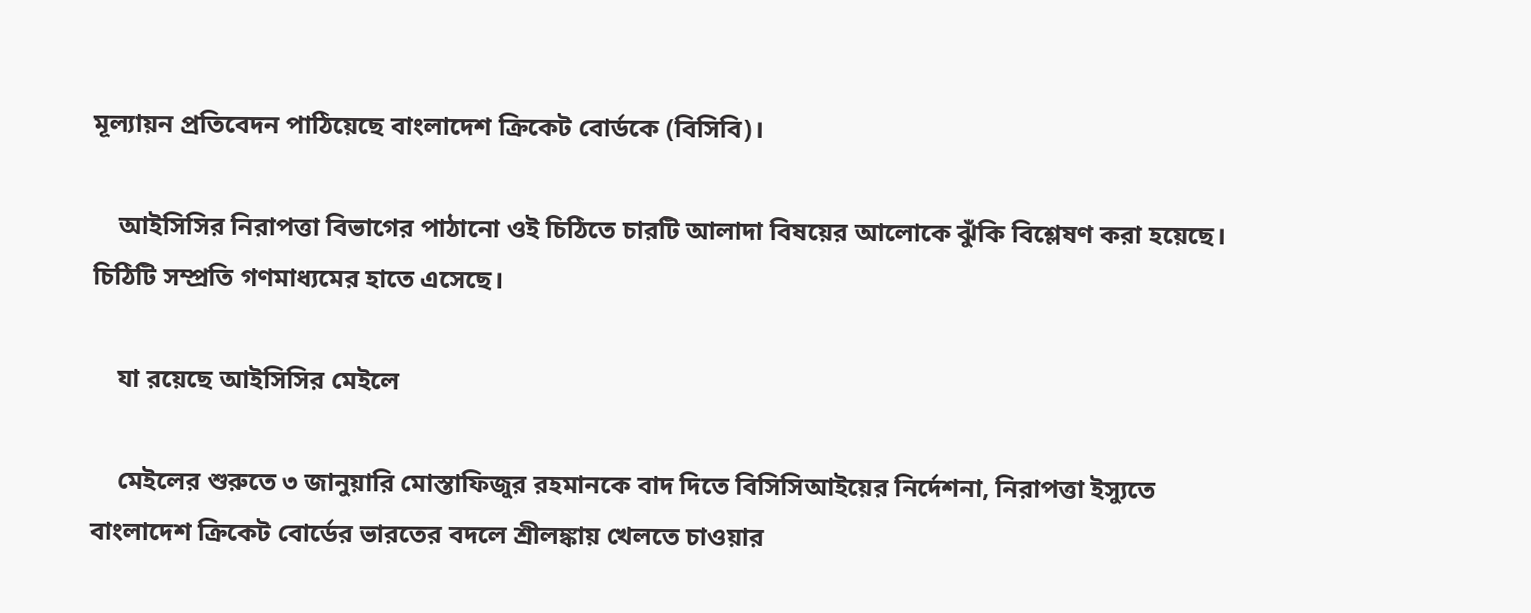মূল্যায়ন প্রতিবেদন পাঠিয়েছে বাংলাদেশ ক্রিকেট বোর্ডকে (বিসিবি)।

    আইসিসির নিরাপত্তা বিভাগের পাঠানো ওই চিঠিতে চারটি আলাদা বিষয়ের আলোকে ঝুঁকি বিশ্লেষণ করা হয়েছে। চিঠিটি সম্প্রতি গণমাধ্যমের হাতে এসেছে।

    যা রয়েছে আইসিসির মেইলে

    মেইলের শুরুতে ৩ জানুয়ারি মোস্তাফিজুর রহমানকে বাদ দিতে বিসিসিআইয়ের নির্দেশনা, নিরাপত্তা ইস্যুতে বাংলাদেশ ক্রিকেট বোর্ডের ভারতের বদলে শ্রীলঙ্কায় খেলতে চাওয়ার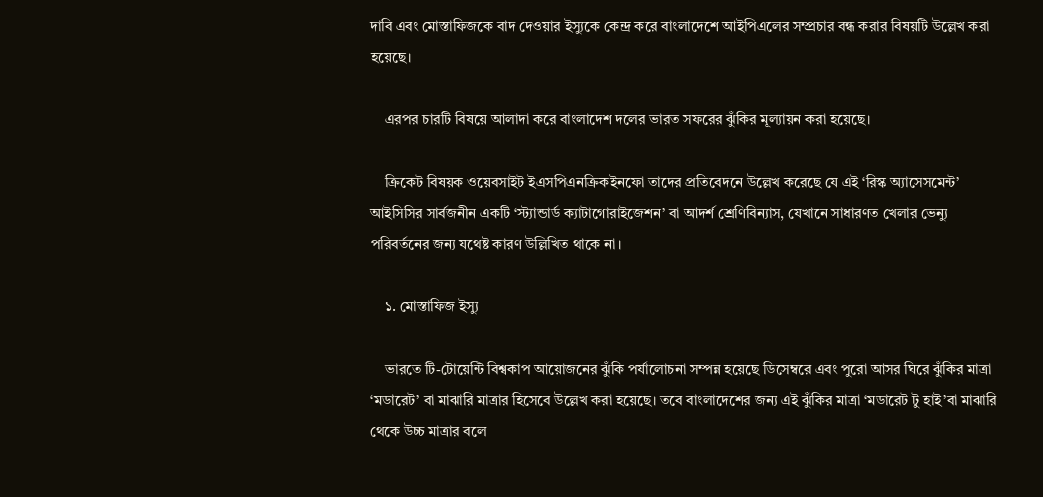দাবি এবং মোস্তাফিজকে বাদ দেওয়ার ইস্যুকে কেন্দ্র করে বাংলাদেশে আইপিএলের সম্প্রচার বন্ধ করার বিষয়টি উল্লেখ করা হয়েছে।

    এরপর চারটি বিষয়ে আলাদা করে বাংলাদেশ দলের ভারত সফরের ঝুঁকির মূল্যায়ন করা হয়েছে।

    ক্রিকেট বিষয়ক ওয়েবসাইট ইএসপিএনক্রিকইনফো তাদের প্রতিবেদনে উল্লেখ করেছে যে এই ‘রিস্ক অ্যাসেসমেন্ট’ আইসিসির সার্বজনীন একটি ‘স্ট্যান্ডার্ড ক্যাটাগোরাইজেশন’ বা আদর্শ শ্রেণিবিন্যাস, যেখানে সাধারণত খেলার ভেন্যু পরিবর্তনের জন্য যথেষ্ট কারণ উল্লিখিত থাকে না।

    ১. মোস্তাফিজ ইস্যু

    ভারতে টি-টোয়েন্টি বিশ্বকাপ আয়োজনের ঝুঁকি পর্যালোচনা সম্পন্ন হয়েছে ডিসেম্বরে এবং পুরো আসর ঘিরে ঝুঁকির মাত্রা ‘মডারেট’ বা মাঝারি মাত্রার হিসেবে উল্লেখ করা হয়েছে। তবে বাংলাদেশের জন্য এই ঝুঁকির মাত্রা ‘মডারেট টু হাই’বা মাঝারি থেকে উচ্চ মাত্রার বলে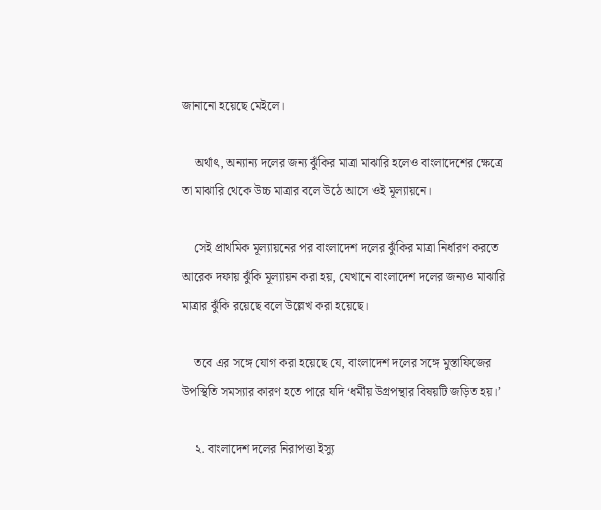জানানো হয়েছে মেইলে।

    অর্থাৎ, অন্যান্য দলের জন্য ঝুঁকির মাত্রা মাঝারি হলেও বাংলাদেশের ক্ষেত্রে তা মাঝারি থেকে উচ্চ মাত্রার বলে উঠে আসে ওই মূল্যায়নে।

    সেই প্রাথমিক মূল্যায়নের পর বাংলাদেশ দলের ঝুঁকির মাত্রা নির্ধারণ করতে আরেক দফায় ঝুঁকি মূল্যায়ন করা হয়, যেখানে বাংলাদেশ দলের জন্যও মাঝারি মাত্রার ঝুঁকি রয়েছে বলে উল্লেখ করা হয়েছে।

    তবে এর সঙ্গে যোগ করা হয়েছে যে, বাংলাদেশ দলের সঙ্গে মুস্তাফিজের উপস্থিতি সমস্যার কারণ হতে পারে যদি ‘ধর্মীয় উগ্রপন্থার বিষয়টি জড়িত হয়।’

    ২. বাংলাদেশ দলের নিরাপত্তা ইস্যু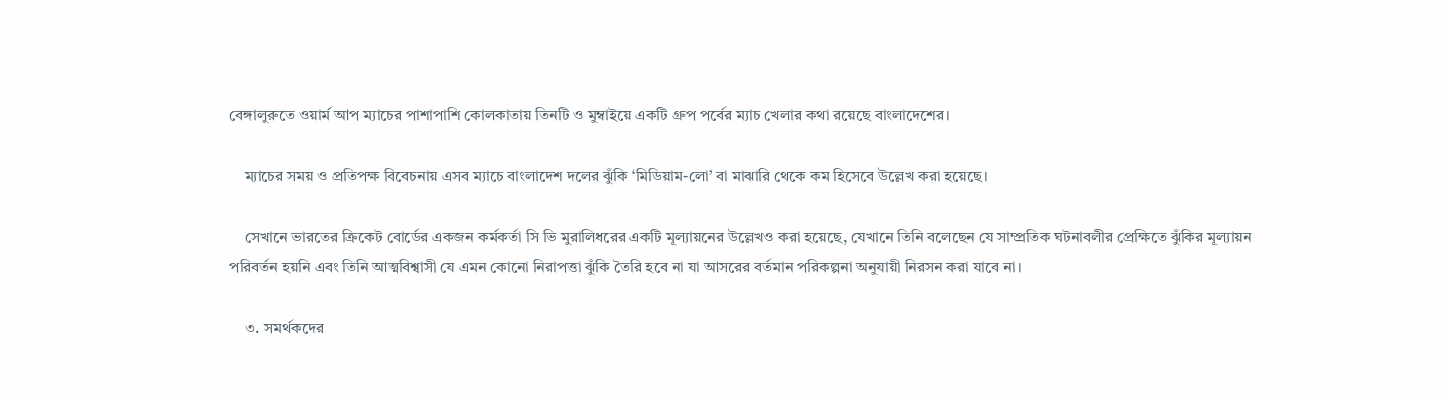বেঙ্গালুরুতে ওয়ার্ম আপ ম্যাচের পাশাপাশি কোলকাতায় তিনটি ও মুম্বাইয়ে একটি গ্রুপ পর্বের ম্যাচ খেলার কথা রয়েছে বাংলাদেশের।

    ম্যাচের সময় ও প্রতিপক্ষ বিবেচনায় এসব ম্যাচে বাংলাদেশ দলের ঝুঁকি ‘মিডিয়াম-লো’ বা মাঝারি থেকে কম হিসেবে উল্লেখ করা হয়েছে।

    সেখানে ভারতের ক্রিকেট বোর্ডের একজন কর্মকর্তা সি ভি মুরালিধরের একটি মূল্যায়নের উল্লেখও করা হয়েছে, যেখানে তিনি বলেছেন যে সাম্প্রতিক ঘটনাবলীর প্রেক্ষিতে ঝুঁকির মূল্যায়ন পরিবর্তন হয়নি এবং তিনি আত্মবিশ্বাসী যে এমন কোনো নিরাপত্তা ঝুঁকি তৈরি হবে না যা আসরের বর্তমান পরিকল্পনা অনুযায়ী নিরসন করা যাবে না।

    ৩. সমর্থকদের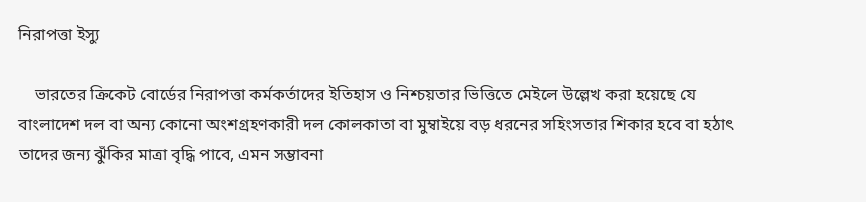নিরাপত্তা ইস্যু

    ভারতের ক্রিকেট বোর্ডের নিরাপত্তা কর্মকর্তাদের ইতিহাস ও নিশ্চয়তার ভিত্তিতে মেইলে উল্লেখ করা হয়েছে যে বাংলাদেশ দল বা অন্য কোনো অংশগ্রহণকারী দল কোলকাতা বা মুম্বাইয়ে বড় ধরনের সহিংসতার শিকার হবে বা হঠাৎ তাদের জন্য ঝুঁকির মাত্রা বৃদ্ধি পাবে, এমন সম্ভাবনা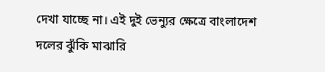দেখা যাচ্ছে না। এই দুই ভেন্যুর ক্ষেত্রে বাংলাদেশ দলের ঝুঁকি মাঝারি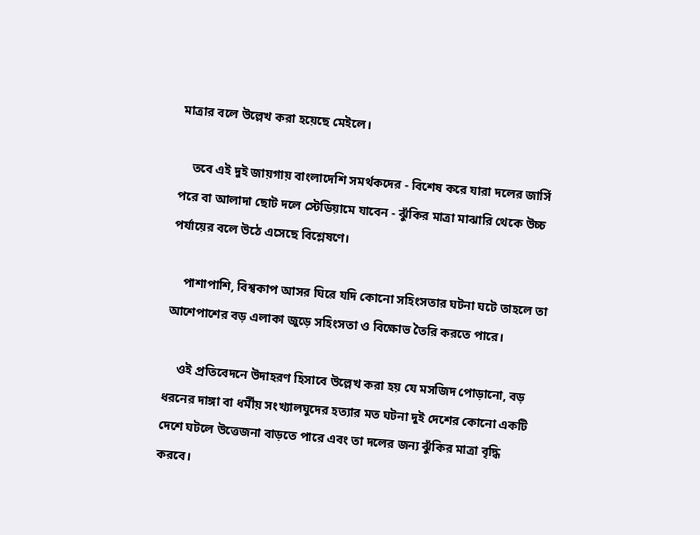মাত্রার বলে উল্লেখ করা হয়েছে মেইলে।

    তবে এই দুই জায়গায় বাংলাদেশি সমর্থকদের - বিশেষ করে যারা দলের জার্সি পরে বা আলাদা ছোট দলে স্টেডিয়ামে যাবেন - ঝুঁকির মাত্রা মাঝারি থেকে উচ্চ পর্যায়ের বলে উঠে এসেছে বিশ্লেষণে।

    পাশাপাশি, বিশ্বকাপ আসর ঘিরে যদি কোনো সহিংসতার ঘটনা ঘটে তাহলে তা আশেপাশের বড় এলাকা জুড়ে সহিংসতা ও বিক্ষোভ তৈরি করতে পারে।

    ওই প্রতিবেদনে উদাহরণ হিসাবে উল্লেখ করা হয় যে মসজিদ পোড়ানো, বড় ধরনের দাঙ্গা বা ধর্মীয় সংখ্যালঘুদের হত্যার মত ঘটনা দুই দেশের কোনো একটি দেশে ঘটলে উত্তেজনা বাড়তে পারে এবং তা দলের জন্য ঝুঁকির মাত্রা বৃদ্ধি করবে।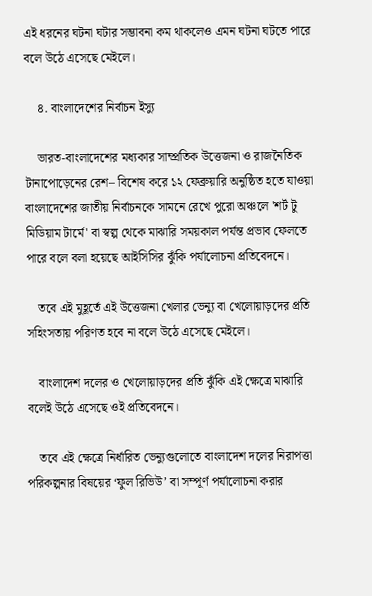এই ধরনের ঘটনা ঘটার সম্ভাবনা কম থাকলেও এমন ঘটনা ঘটতে পারে বলে উঠে এসেছে মেইলে।

    ৪. বাংলাদেশের নির্বাচন ইস্যু

    ভারত-বাংলাদেশের মধ্যকার সাম্প্রতিক উত্তেজনা ও রাজনৈতিক টানাপোড়েনের রেশ– বিশেষ করে ১২ ফেব্রুয়ারি অনুষ্ঠিত হতে যাওয়া বাংলাদেশের জাতীয় নির্বাচনকে সামনে রেখে পুরো অঞ্চলে 'শর্ট টু মিডিয়াম টার্মে' বা স্বল্প থেকে মাঝারি সময়কাল পর্যন্ত প্রভাব ফেলতে পারে বলে বলা হয়েছে আইসিসির ঝুঁকি পর্যালোচনা প্রতিবেদনে।

    তবে এই মুহূর্তে এই উত্তেজনা খেলার ভেন্যু বা খেলোয়াড়দের প্রতি সহিংসতায় পরিণত হবে না বলে উঠে এসেছে মেইলে।

    বাংলাদেশ দলের ও খেলোয়াড়দের প্রতি ঝুঁকি এই ক্ষেত্রে মাঝারি বলেই উঠে এসেছে ওই প্রতিবেদনে।

    তবে এই ক্ষেত্রে নির্ধারিত ভেন্যুগুলোতে বাংলাদেশ দলের নিরাপত্তা পরিকল্পনার বিষয়ের ‘ফুল রিভিউ’ বা সম্পূর্ণ পর্যালোচনা করার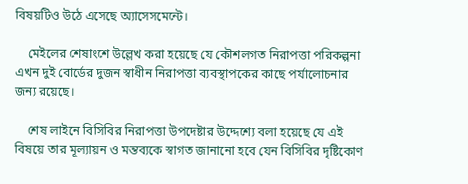বিষয়টিও উঠে এসেছে অ্যাসেসমেন্টে।

    মেইলের শেষাংশে উল্লেখ করা হয়েছে যে কৌশলগত নিরাপত্তা পরিকল্পনা এখন দুই বোর্ডের দুজন স্বাধীন নিরাপত্তা ব্যবস্থাপকের কাছে পর্যালোচনার জন্য রয়েছে।

    শেষ লাইনে বিসিবির নিরাপত্তা উপদেষ্টার উদ্দেশ্যে বলা হয়েছে যে এই বিষয়ে তার মূল্যায়ন ও মন্তব্যকে স্বাগত জানানো হবে যেন বিসিবির দৃষ্টিকোণ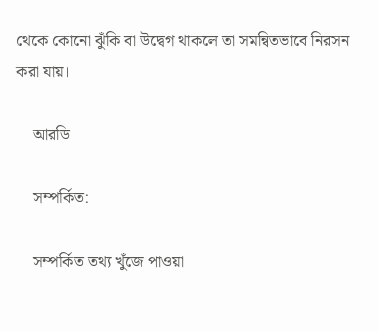থেকে কোনো ঝুঁকি বা উদ্বেগ থাকলে তা সমন্বিতভাবে নিরসন করা যায়।

    আরডি

    সম্পর্কিত:

    সম্পর্কিত তথ্য খুঁজে পাওয়া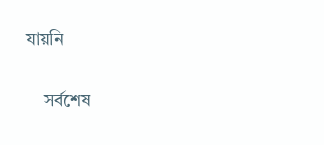যায়নি

    সর্বশেষ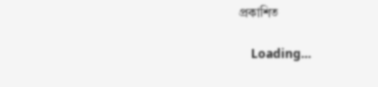প্রকাশিত

    Loading…